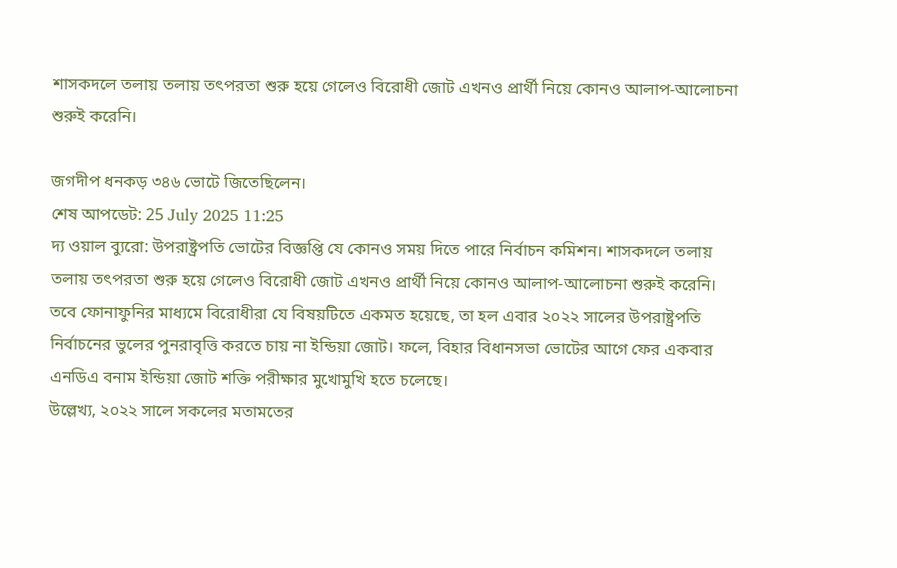শাসকদলে তলায় তলায় তৎপরতা শুরু হয়ে গেলেও বিরোধী জোট এখনও প্রার্থী নিয়ে কোনও আলাপ-আলোচনা শুরুই করেনি।

জগদীপ ধনকড় ৩৪৬ ভোটে জিতেছিলেন।
শেষ আপডেট: 25 July 2025 11:25
দ্য ওয়াল ব্যুরো: উপরাষ্ট্রপতি ভোটের বিজ্ঞপ্তি যে কোনও সময় দিতে পারে নির্বাচন কমিশন। শাসকদলে তলায় তলায় তৎপরতা শুরু হয়ে গেলেও বিরোধী জোট এখনও প্রার্থী নিয়ে কোনও আলাপ-আলোচনা শুরুই করেনি। তবে ফোনাফুনির মাধ্যমে বিরোধীরা যে বিষয়টিতে একমত হয়েছে, তা হল এবার ২০২২ সালের উপরাষ্ট্রপতি নির্বাচনের ভুলের পুনরাবৃত্তি করতে চায় না ইন্ডিয়া জোট। ফলে, বিহার বিধানসভা ভোটের আগে ফের একবার এনডিএ বনাম ইন্ডিয়া জোট শক্তি পরীক্ষার মুখোমুখি হতে চলেছে।
উল্লেখ্য, ২০২২ সালে সকলের মতামতের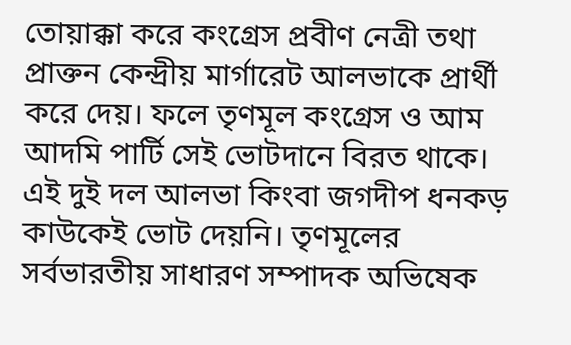তোয়াক্কা করে কংগ্রেস প্রবীণ নেত্রী তথা প্রাক্তন কেন্দ্রীয় মার্গারেট আলভাকে প্রার্থী করে দেয়। ফলে তৃণমূল কংগ্রেস ও আম আদমি পার্টি সেই ভোটদানে বিরত থাকে। এই দুই দল আলভা কিংবা জগদীপ ধনকড় কাউকেই ভোট দেয়নি। তৃণমূলের সর্বভারতীয় সাধারণ সম্পাদক অভিষেক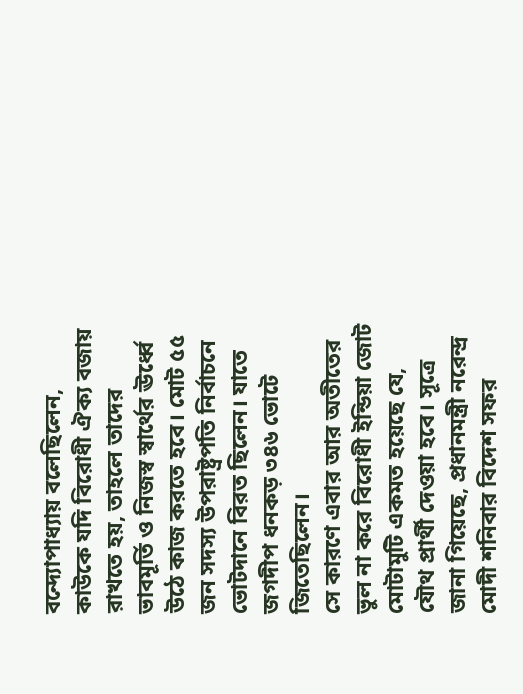বন্দ্যোপাধ্যায় বলেছিলেন, কাউকে যদি বিরোধী ঐক্য বজায় রাখতে হয়, তাহলে তাদের ভাবমূর্তি ও নিজস্ব স্বার্থের ঊর্ধ্বে উঠে কাজ করতে হবে। মোট ৫৫ জন সদস্য উপরাষ্ট্রপতি নির্বাচনে ভোটদানে বিরত ছিলেন। যাতে জগদীপ ধনকড় ৩৪৬ ভোটে জিতেছিলেন।
সে কারণে এবার আর অতীতের ভুল না করে বিরোধী ইন্ডিয়া জোট মোটামুটি একমত হয়েছে যে, যৌথ প্রার্থী দেওয়া হবে। সূত্রে জানা গিয়েছে, প্রধানমন্ত্রী নরেন্দ্র মোদী শনিবার বিদেশ সফর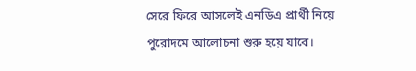সেরে ফিরে আসলেই এনডিএ প্রার্থী নিয়ে পুরোদমে আলোচনা শুরু হয়ে যাবে।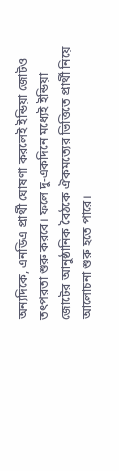অন্যদিকে, এনডিএ প্রার্থী ঘোষণা করলেই ইন্ডিয়া জোটও তৎপরতা শুরু করবে। ফলে দু-একদিনে মধ্যেই ইন্ডিয়া জোটের আনুষ্ঠানিক বৈঠকে ঐকমত্যের ভিত্তিতে প্রার্থী নিয়ে আলোচনা শুরু হতে পারে।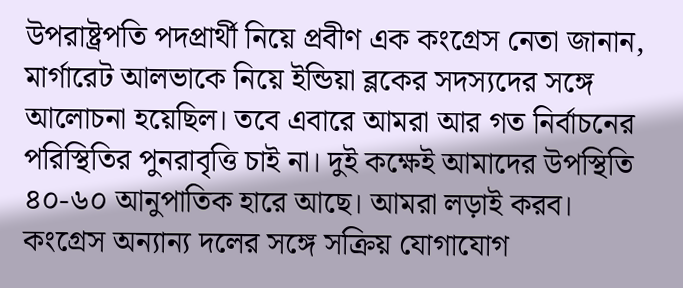উপরাষ্ট্রপতি পদপ্রার্থী নিয়ে প্রবীণ এক কংগ্রেস নেতা জানান, মার্গারেট আলভাকে নিয়ে ইন্ডিয়া ব্লকের সদস্যদের সঙ্গে আলোচনা হয়েছিল। তবে এবারে আমরা আর গত নির্বাচনের পরিস্থিতির পুনরাবৃত্তি চাই না। দুই কক্ষেই আমাদের উপস্থিতি ৪০-৬০ আনুপাতিক হারে আছে। আমরা লড়াই করব। কংগ্রেস অন্যান্য দলের সঙ্গে সক্রিয় যোগাযোগ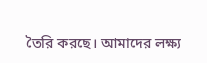তৈরি করছে। আমাদের লক্ষ্য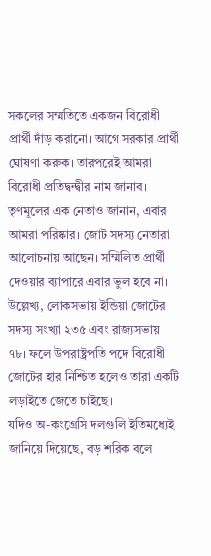সকলের সম্মতিতে একজন বিরোধী প্রার্থী দাঁড় করানো। আগে সরকার প্রার্থী ঘোষণা করুক। তারপরেই আমরা বিরোধী প্রতিদ্বন্দ্বীর নাম জানাব।
তৃণমূলের এক নেতাও জানান, এবার আমরা পরিষ্কার। জোট সদস্য নেতারা আলোচনায় আছেন। সম্মিলিত প্রার্থী দেওয়ার ব্যাপারে এবার ভুল হবে না। উল্লেখ্য, লোকসভায় ইন্ডিয়া জোটের সদস্য সংখ্যা ২৩৫ এবং রাজ্যসভায় ৭৮। ফলে উপরাষ্ট্রপতি পদে বিরোধী জোটের হার নিশ্চিত হলেও তারা একটি লড়াইতে জেতে চাইছে।
যদিও অ-কংগ্রেসি দলগুলি ইতিমধ্যেই জানিয়ে দিয়েছে, বড় শরিক বলে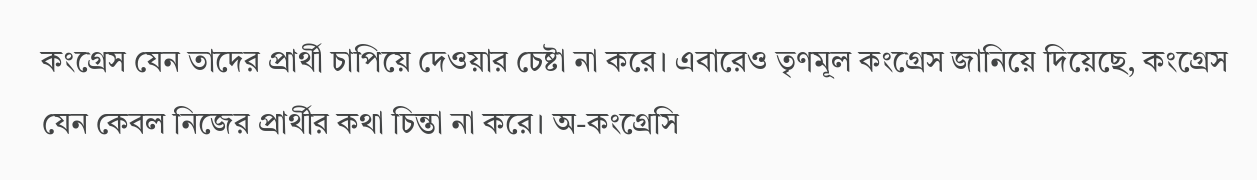কংগ্রেস যেন তাদের প্রার্থী চাপিয়ে দেওয়ার চেষ্টা না করে। এবারেও তৃণমূল কংগ্রেস জানিয়ে দিয়েছে, কংগ্রেস যেন কেবল নিজের প্রার্থীর কথা চিন্তা না করে। অ-কংগ্রেসি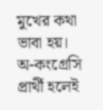মুখের কথা ভাবা হয়। অ-কংগ্রেসি প্রার্থী হলেই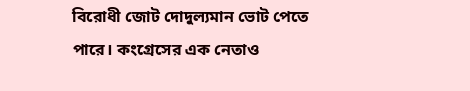বিরোধী জোট দোদুল্যমান ভোট পেতে পারে। কংগ্রেসের এক নেতাও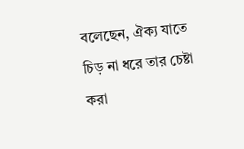বলেছেন, ঐক্য যাতে চিড় না ধরে তার চেষ্টা করা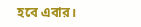হবে এবার।